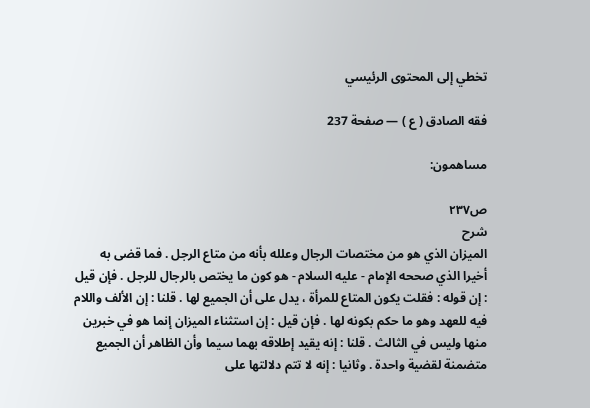تخطي إلى المحتوى الرئيسي

فقه الصادق ( ع ) — صفحة 237

مساهمون:

ص٢٣٧
شرح
الميزان الذي هو من مختصات الرجال وعلله بأنه من متاع الرجل . فما قضى به أخيرا الذي صححه الإمام - عليه السلام - هو كون ما يختص بالرجال للرجل . فإن قيل : إن قوله : فقلت يكون المتاع للمرأة ، يدل على أن الجميع لها . قلنا : إن الألف واللام فيه للعهد وهو ما حكم بكونه لها . فإن قيل : إن استثناء الميزان إنما هو في خبرين منها وليس في الثالث . قلنا : إنه يقيد إطلاقه بهما سيما وأن الظاهر أن الجميع متضمنة لقضية واحدة . وثانيا : إنه لا تتم دلالتها على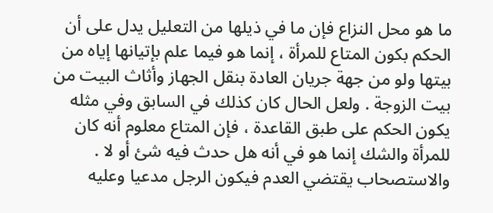ما هو محل النزاع فإن ما في ذيلها من التعليل يدل على أن الحكم بكون المتاع للمرأة ، إنما هو فيما علم بإتيانها إياه من بيتها ولو من جهة جريان العادة بنقل الجهاز وأثاث البيت من بيت الزوجة . ولعل الحال كان كذلك في السابق وفي مثله يكون الحكم على طبق القاعدة ، فإن المتاع معلوم أنه كان للمرأة والشك إنما هو في أنه هل حدث فيه شئ أو لا . والاستصحاب يقتضي العدم فيكون الرجل مدعيا وعليه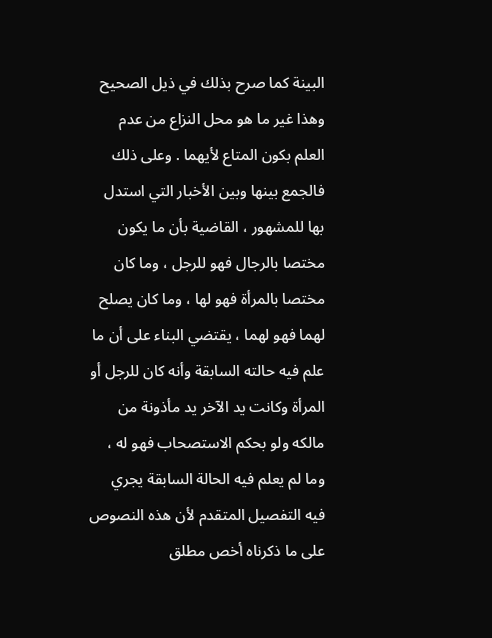البينة كما صرح بذلك في ذيل الصحيح وهذا غير ما هو محل النزاع من عدم العلم بكون المتاع لأيهما . وعلى ذلك فالجمع بينها وبين الأخبار التي استدل بها للمشهور ، القاضية بأن ما يكون مختصا بالرجال فهو للرجل ، وما كان مختصا بالمرأة فهو لها ، وما كان يصلح لهما فهو لهما ، يقتضي البناء على أن ما علم فيه حالته السابقة وأنه كان للرجل أو المرأة وكانت يد الآخر يد مأذونة من مالكه ولو بحكم الاستصحاب فهو له ، وما لم يعلم فيه الحالة السابقة يجري فيه التفصيل المتقدم لأن هذه النصوص على ما ذكرناه أخص مطلق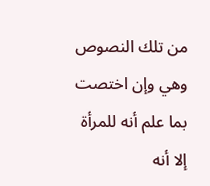من تلك النصوص وهي وإن اختصت بما علم أنه للمرأة إلا أنه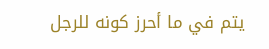يتم في ما أحرز كونه للرجل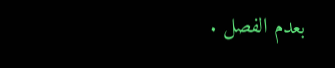بعدم الفصل .